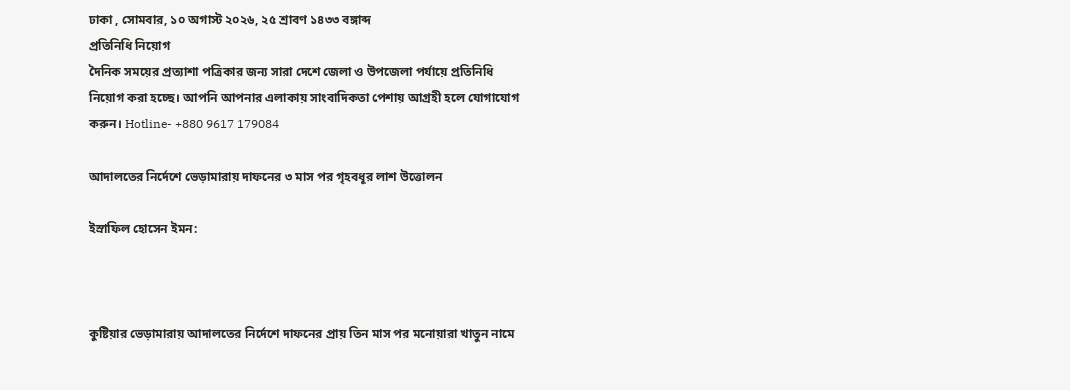ঢাকা , সোমবার, ১০ অগাস্ট ২০২৬, ২৫ শ্রাবণ ১৪৩৩ বঙ্গাব্দ
প্রতিনিধি নিয়োগ
দৈনিক সময়ের প্রত্যাশা পত্রিকার জন্য সারা দেশে জেলা ও উপজেলা পর্যায়ে প্রতিনিধি নিয়োগ করা হচ্ছে। আপনি আপনার এলাকায় সাংবাদিকতা পেশায় আগ্রহী হলে যোগাযোগ করুন। Hotline- +880 9617 179084

আদালতের নির্দেশে ভেড়ামারায় দাফনের ৩ মাস পর গৃহবধূর লাশ উত্তোলন

ইস্রাফিল হোসেন ইমন:



কুষ্টিয়ার ভেড়ামারায় আদালতের নির্দেশে দাফনের প্রায় তিন মাস পর মনোয়ারা খাতুন নামে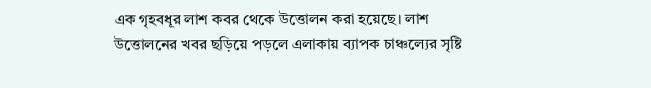এক গৃহবধূর লাশ কবর থেকে উত্তোলন করা হয়েছে। লাশ উত্তোলনের খবর ছড়িয়ে পড়লে এলাকায় ব্যাপক চাঞ্চল্যের সৃষ্টি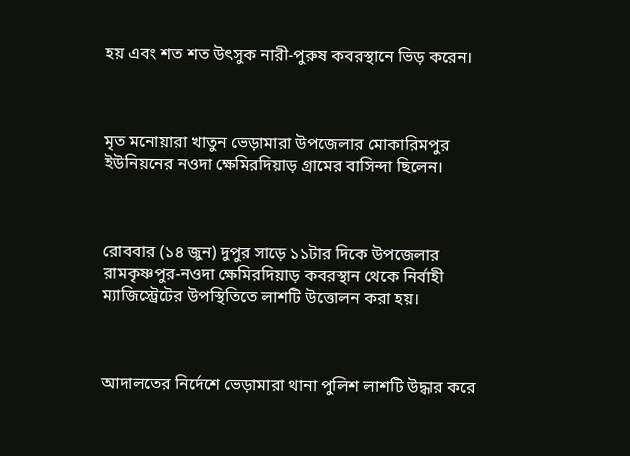হয় এবং শত শত উৎসুক নারী-পুরুষ কবরস্থানে ভিড় করেন।



মৃত মনোয়ারা খাতুন ভেড়ামারা উপজেলার মোকারিমপুর ইউনিয়নের নওদা ক্ষেমিরদিয়াড় গ্রামের বাসিন্দা ছিলেন।



রোববার (১৪ জুন) দুপুর সাড়ে ১১টার দিকে উপজেলার রামকৃষ্ণপুর-নওদা ক্ষেমিরদিয়াড় কবরস্থান থেকে নির্বাহী ম্যাজিস্ট্রেটের উপস্থিতিতে লাশটি উত্তোলন করা হয়।



আদালতের নির্দেশে ভেড়ামারা থানা পুলিশ লাশটি উদ্ধার করে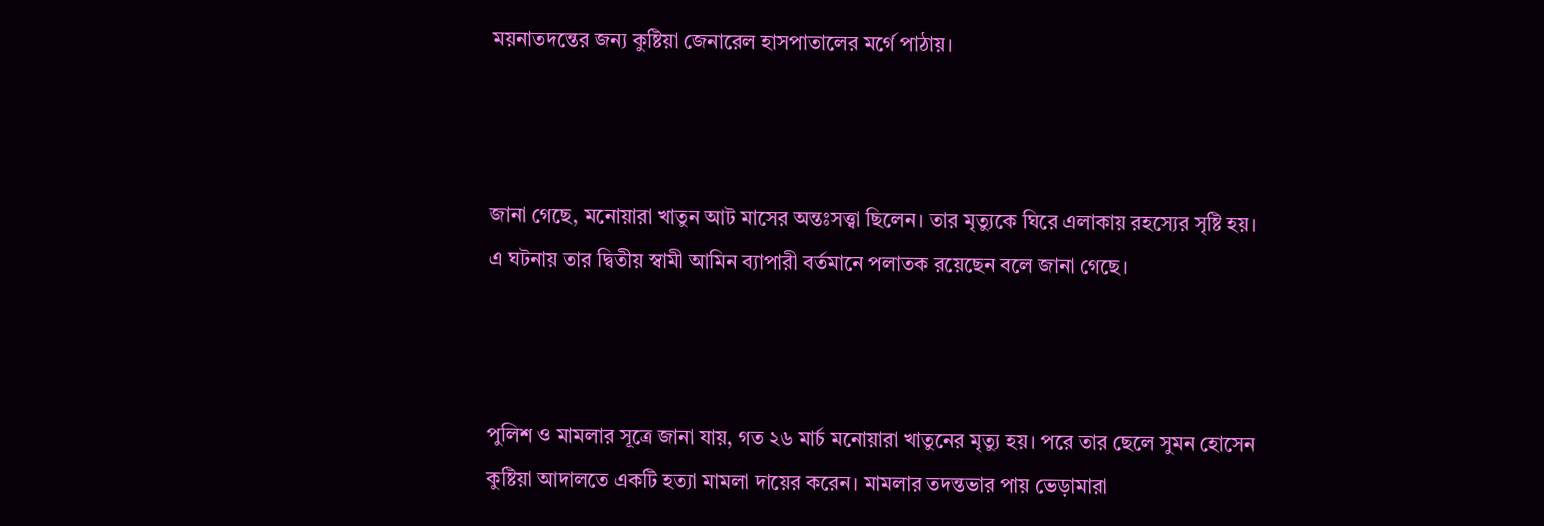ময়নাতদন্তের জন্য কুষ্টিয়া জেনারেল হাসপাতালের মর্গে পাঠায়।



জানা গেছে, মনোয়ারা খাতুন আট মাসের অন্তঃসত্ত্বা ছিলেন। তার মৃত্যুকে ঘিরে এলাকায় রহস্যের সৃষ্টি হয়। এ ঘটনায় তার দ্বিতীয় স্বামী আমিন ব্যাপারী বর্তমানে পলাতক রয়েছেন বলে জানা গেছে।



পুলিশ ও মামলার সূত্রে জানা যায়, গত ২৬ মার্চ মনোয়ারা খাতুনের মৃত্যু হয়। পরে তার ছেলে সুমন হোসেন কুষ্টিয়া আদালতে একটি হত্যা মামলা দায়ের করেন। মামলার তদন্তভার পায় ভেড়ামারা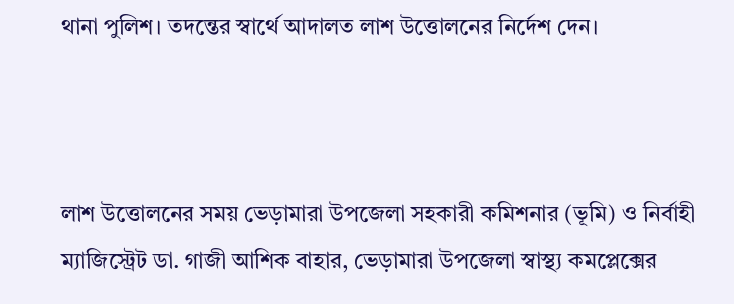থানা পুলিশ। তদন্তের স্বার্থে আদালত লাশ উত্তোলনের নির্দেশ দেন।



লাশ উত্তোলনের সময় ভেড়ামারা উপজেলা সহকারী কমিশনার (ভূমি) ও নির্বাহী ম্যাজিস্ট্রেট ডা. গাজী আশিক বাহার, ভেড়ামারা উপজেলা স্বাস্থ্য কমপ্লেক্সের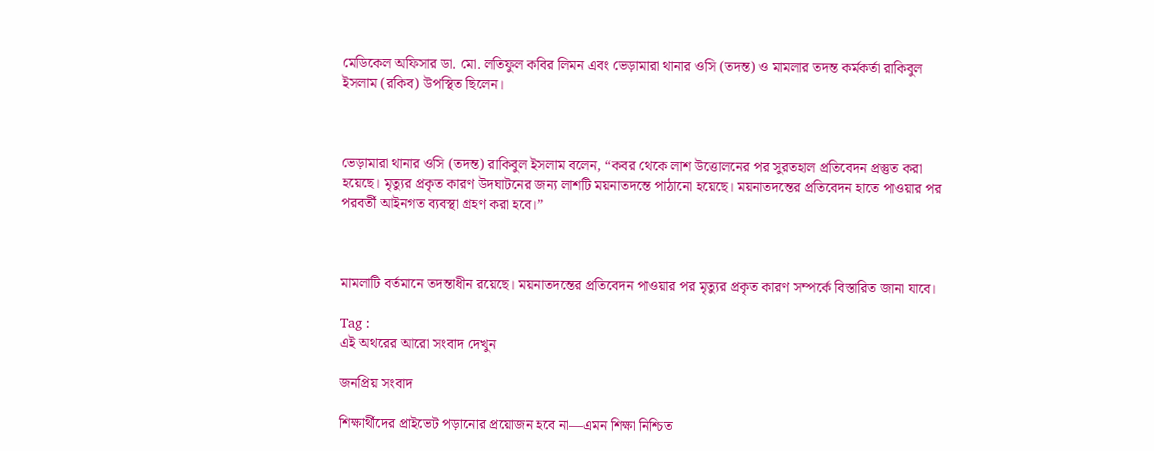মেডিকেল অফিসার ডা. মো. লতিফুল কবির লিমন এবং ভেড়ামারা থানার ওসি (তদন্ত) ও মামলার তদন্ত কর্মকর্তা রাকিবুল ইসলাম (রকিব) উপস্থিত ছিলেন।



ভেড়ামারা থানার ওসি (তদন্ত) রাকিবুল ইসলাম বলেন, “কবর থেকে লাশ উত্তোলনের পর সুরতহাল প্রতিবেদন প্রস্তুত করা হয়েছে। মৃত্যুর প্রকৃত কারণ উদঘাটনের জন্য লাশটি ময়নাতদন্তে পাঠানো হয়েছে। ময়নাতদন্তের প্রতিবেদন হাতে পাওয়ার পর পরবর্তী আইনগত ব্যবস্থা গ্রহণ করা হবে।”



মামলাটি বর্তমানে তদন্তাধীন রয়েছে। ময়নাতদন্তের প্রতিবেদন পাওয়ার পর মৃত্যুর প্রকৃত কারণ সম্পর্কে বিস্তারিত জানা যাবে।

Tag :
এই অথরের আরো সংবাদ দেখুন

জনপ্রিয় সংবাদ

শিক্ষার্থীদের প্রাইভেট পড়ানোর প্রয়োজন হবে না—এমন শিক্ষা নিশ্চিত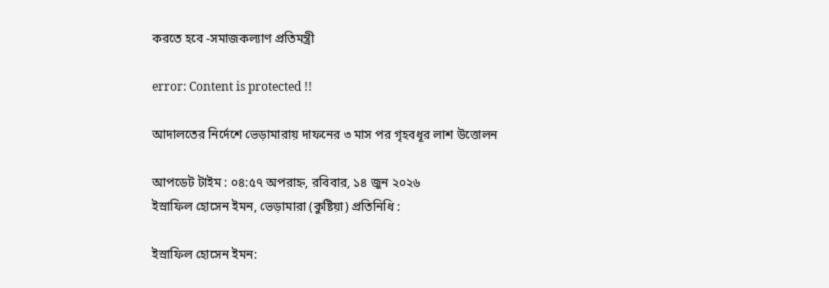করতে হবে -সমাজকল্যাণ প্রতিমন্ত্রী

error: Content is protected !!

আদালতের নির্দেশে ভেড়ামারায় দাফনের ৩ মাস পর গৃহবধূর লাশ উত্তোলন

আপডেট টাইম : ০৪:৫৭ অপরাহ্ন, রবিবার, ১৪ জুন ২০২৬
ইস্রাফিল হোসেন ইমন, ভেড়ামারা (কুষ্টিয়া) প্রতিনিধি :

ইস্রাফিল হোসেন ইমন: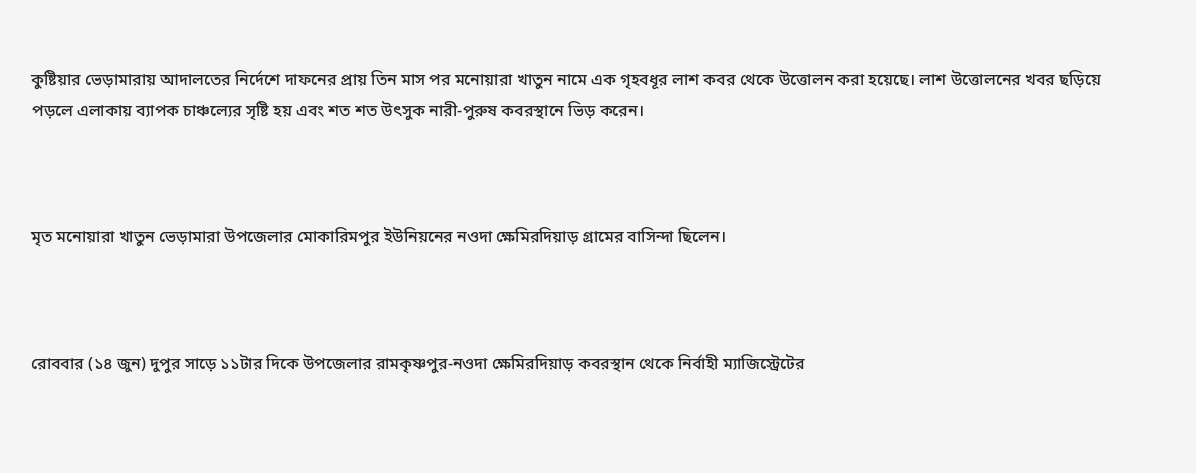কুষ্টিয়ার ভেড়ামারায় আদালতের নির্দেশে দাফনের প্রায় তিন মাস পর মনোয়ারা খাতুন নামে এক গৃহবধূর লাশ কবর থেকে উত্তোলন করা হয়েছে। লাশ উত্তোলনের খবর ছড়িয়ে পড়লে এলাকায় ব্যাপক চাঞ্চল্যের সৃষ্টি হয় এবং শত শত উৎসুক নারী-পুরুষ কবরস্থানে ভিড় করেন।



মৃত মনোয়ারা খাতুন ভেড়ামারা উপজেলার মোকারিমপুর ইউনিয়নের নওদা ক্ষেমিরদিয়াড় গ্রামের বাসিন্দা ছিলেন।



রোববার (১৪ জুন) দুপুর সাড়ে ১১টার দিকে উপজেলার রামকৃষ্ণপুর-নওদা ক্ষেমিরদিয়াড় কবরস্থান থেকে নির্বাহী ম্যাজিস্ট্রেটের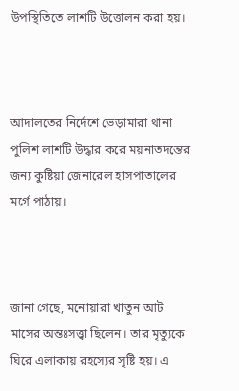উপস্থিতিতে লাশটি উত্তোলন করা হয়।



আদালতের নির্দেশে ভেড়ামারা থানা পুলিশ লাশটি উদ্ধার করে ময়নাতদন্তের জন্য কুষ্টিয়া জেনারেল হাসপাতালের মর্গে পাঠায়।



জানা গেছে, মনোয়ারা খাতুন আট মাসের অন্তঃসত্ত্বা ছিলেন। তার মৃত্যুকে ঘিরে এলাকায় রহস্যের সৃষ্টি হয়। এ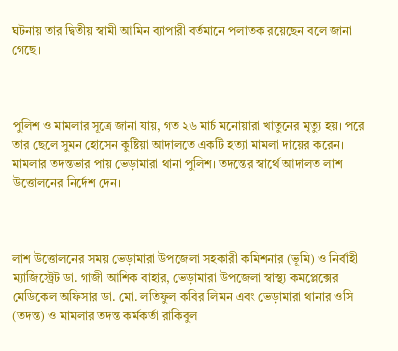ঘটনায় তার দ্বিতীয় স্বামী আমিন ব্যাপারী বর্তমানে পলাতক রয়েছেন বলে জানা গেছে।



পুলিশ ও মামলার সূত্রে জানা যায়, গত ২৬ মার্চ মনোয়ারা খাতুনের মৃত্যু হয়। পরে তার ছেলে সুমন হোসেন কুষ্টিয়া আদালতে একটি হত্যা মামলা দায়ের করেন। মামলার তদন্তভার পায় ভেড়ামারা থানা পুলিশ। তদন্তের স্বার্থে আদালত লাশ উত্তোলনের নির্দেশ দেন।



লাশ উত্তোলনের সময় ভেড়ামারা উপজেলা সহকারী কমিশনার (ভূমি) ও নির্বাহী ম্যাজিস্ট্রেট ডা. গাজী আশিক বাহার, ভেড়ামারা উপজেলা স্বাস্থ্য কমপ্লেক্সের মেডিকেল অফিসার ডা. মো. লতিফুল কবির লিমন এবং ভেড়ামারা থানার ওসি (তদন্ত) ও মামলার তদন্ত কর্মকর্তা রাকিবুল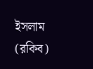ইসলাম (রকিব)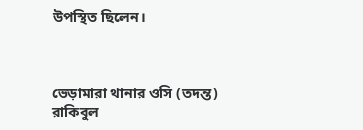উপস্থিত ছিলেন।



ভেড়ামারা থানার ওসি (তদন্ত) রাকিবুল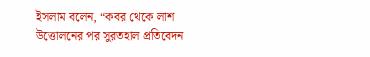ইসলাম বলেন, “কবর থেকে লাশ উত্তোলনের পর সুরতহাল প্রতিবেদন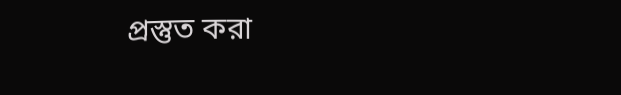প্রস্তুত করা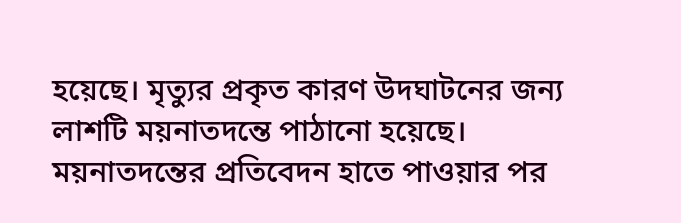হয়েছে। মৃত্যুর প্রকৃত কারণ উদঘাটনের জন্য লাশটি ময়নাতদন্তে পাঠানো হয়েছে। ময়নাতদন্তের প্রতিবেদন হাতে পাওয়ার পর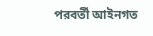পরবর্তী আইনগত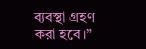ব্যবস্থা গ্রহণ করা হবে।”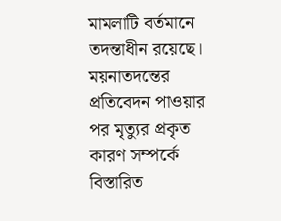মামলাটি বর্তমানে তদন্তাধীন রয়েছে। ময়নাতদন্তের প্রতিবেদন পাওয়ার পর মৃত্যুর প্রকৃত কারণ সম্পর্কে বিস্তারিত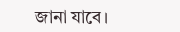জানা যাবে।